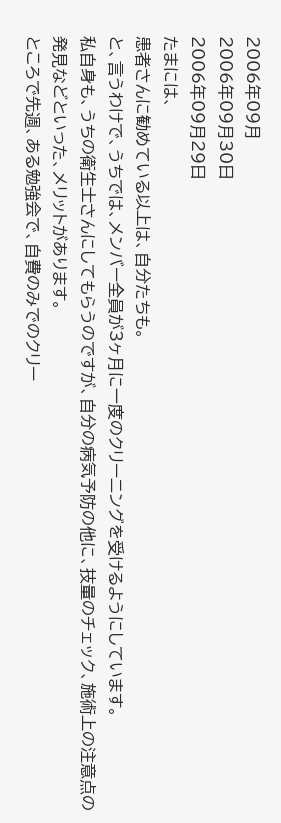2006年09月
2006年09月30日
2006年09月29日
たまには、
患者さんに勧めている以上は、自分たちも。
と、言うわけで、うちでは、メンバー全員が3ヶ月に一度のクリーニングを受けるようにしています。
私自身も、うちの衛生士さんにしてもらうのですが、自分の病気予防の他に、技量のチェック、施術上の注意点の発見などといった、メリットがあります。
ところで先週、ある勉強会で、自費のみでのクリー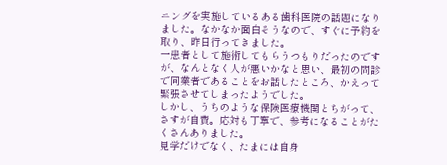ニングを実施しているある歯科医院の話題になりました。なかなか面白そうなので、すぐに予約を取り、昨日行ってきました。
一患者として施術してもらうつもりだったのですが、なんとなく人が悪いかなと思い、最初の問診で同業者であることをお話したところ、かえって緊張させてしまったようでした。
しかし、うちのような保険医療機関とちがって、さすが自費。応対も丁寧で、参考になることがたくさんありました。
見学だけでなく、たまには自身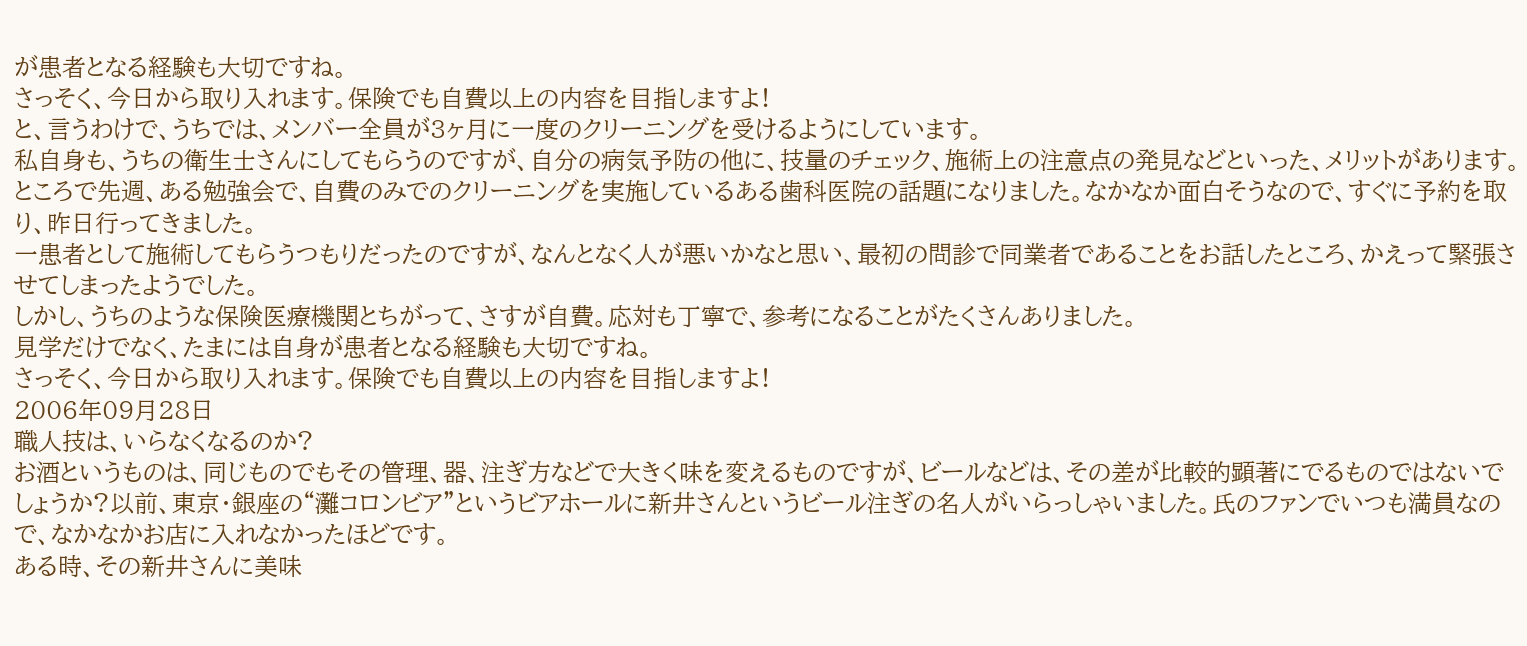が患者となる経験も大切ですね。
さっそく、今日から取り入れます。保険でも自費以上の内容を目指しますよ!
と、言うわけで、うちでは、メンバー全員が3ヶ月に一度のクリーニングを受けるようにしています。
私自身も、うちの衛生士さんにしてもらうのですが、自分の病気予防の他に、技量のチェック、施術上の注意点の発見などといった、メリットがあります。
ところで先週、ある勉強会で、自費のみでのクリーニングを実施しているある歯科医院の話題になりました。なかなか面白そうなので、すぐに予約を取り、昨日行ってきました。
一患者として施術してもらうつもりだったのですが、なんとなく人が悪いかなと思い、最初の問診で同業者であることをお話したところ、かえって緊張させてしまったようでした。
しかし、うちのような保険医療機関とちがって、さすが自費。応対も丁寧で、参考になることがたくさんありました。
見学だけでなく、たまには自身が患者となる経験も大切ですね。
さっそく、今日から取り入れます。保険でも自費以上の内容を目指しますよ!
2006年09月28日
職人技は、いらなくなるのか?
お酒というものは、同じものでもその管理、器、注ぎ方などで大きく味を変えるものですが、ビールなどは、その差が比較的顕著にでるものではないでしょうか?以前、東京・銀座の“灘コロンビア”というビアホールに新井さんというビール注ぎの名人がいらっしゃいました。氏のファンでいつも満員なので、なかなかお店に入れなかったほどです。
ある時、その新井さんに美味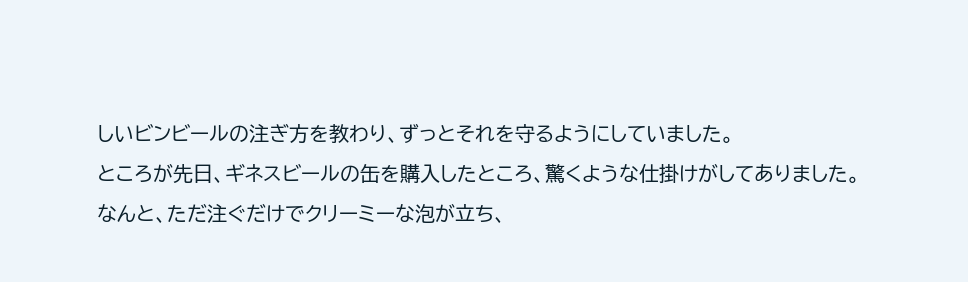しいビンビールの注ぎ方を教わり、ずっとそれを守るようにしていました。
ところが先日、ギネスビールの缶を購入したところ、驚くような仕掛けがしてありました。
なんと、ただ注ぐだけでクリーミーな泡が立ち、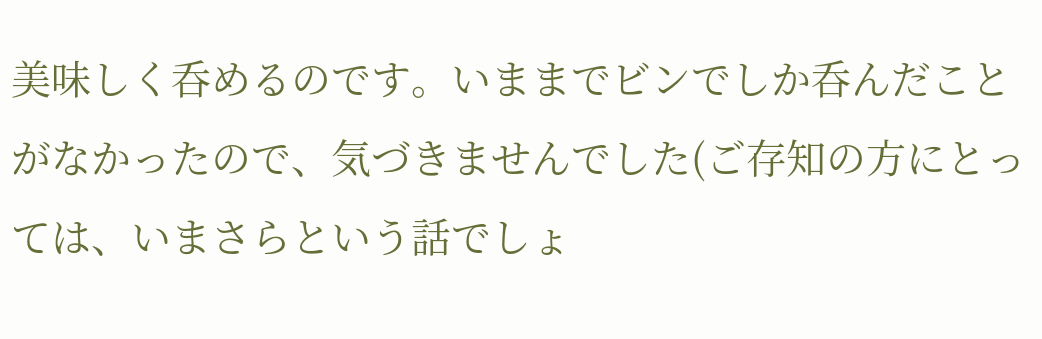美味しく呑めるのです。いままでビンでしか呑んだことがなかったので、気づきませんでした(ご存知の方にとっては、いまさらという話でしょ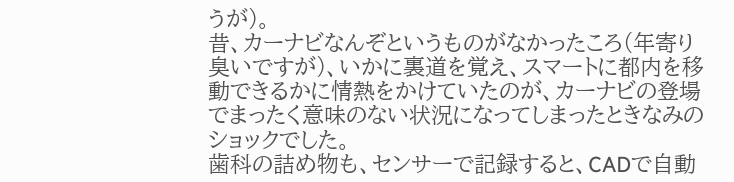うが)。
昔、カーナビなんぞというものがなかったころ(年寄り臭いですが)、いかに裏道を覚え、スマートに都内を移動できるかに情熱をかけていたのが、カーナビの登場でまったく意味のない状況になってしまったときなみのショックでした。
歯科の詰め物も、センサーで記録すると、CADで自動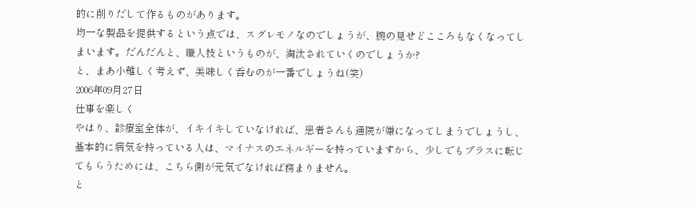的に削りだして作るものがあります。
均一な製品を提供するという点では、スグレモノなのでしょうが、腕の見せどこころもなくなってしまいます。だんだんと、職人技というものが、淘汰されていくのでしょうか?
と、まあ小難しく考えず、美味しく呑むのが一番でしょうね(笑)
2006年09月27日
仕事を楽しく
やはり、診療室全体が、イキイキしていなければ、患者さんも通院が嫌になってしまうでしょうし、基本的に病気を持っている人は、マイナスのエネルギーを持っていますから、少しでもプラスに転じてもらうためには、こちら側が元気でなければ務まりません。
と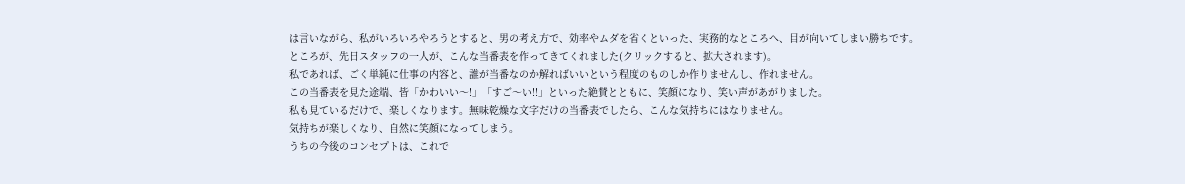は言いながら、私がいろいろやろうとすると、男の考え方で、効率やムダを省くといった、実務的なところへ、目が向いてしまい勝ちです。
ところが、先日スタッフの一人が、こんな当番表を作ってきてくれました(クリックすると、拡大されます)。
私であれば、ごく単純に仕事の内容と、誰が当番なのか解ればいいという程度のものしか作りませんし、作れません。
この当番表を見た途端、皆「かわいい〜!」「すご〜い!!」といった絶賛とともに、笑顔になり、笑い声があがりました。
私も見ているだけで、楽しくなります。無味乾燥な文字だけの当番表でしたら、こんな気持ちにはなりません。
気持ちが楽しくなり、自然に笑顔になってしまう。
うちの今後のコンセプトは、これで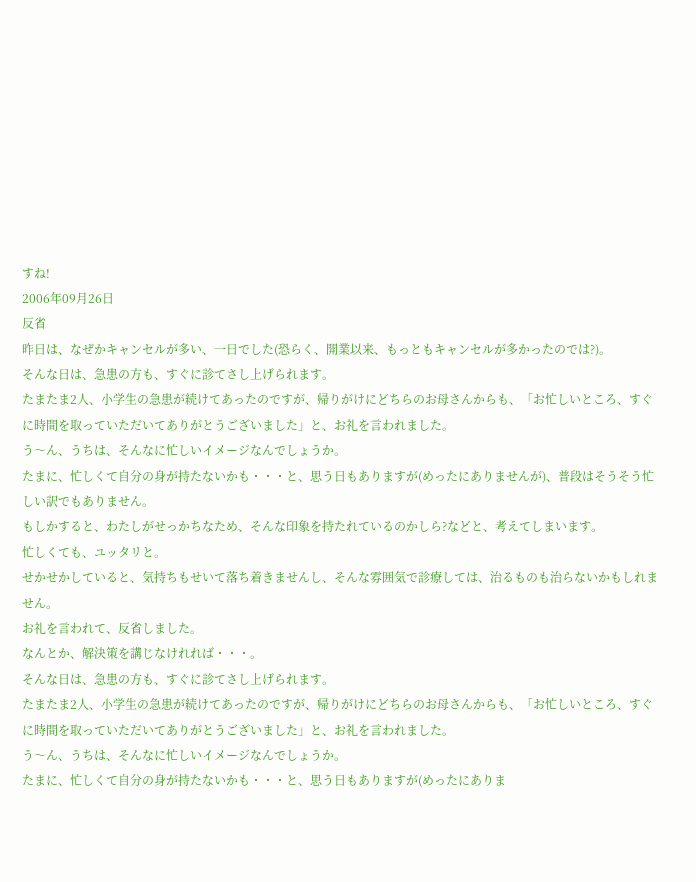すね!
2006年09月26日
反省
昨日は、なぜかキャンセルが多い、一日でした(恐らく、開業以来、もっともキャンセルが多かったのでは?)。
そんな日は、急患の方も、すぐに診てさし上げられます。
たまたま2人、小学生の急患が続けてあったのですが、帰りがけにどちらのお母さんからも、「お忙しいところ、すぐに時間を取っていただいてありがとうございました」と、お礼を言われました。
う〜ん、うちは、そんなに忙しいイメージなんでしょうか。
たまに、忙しくて自分の身が持たないかも・・・と、思う日もありますが(めったにありませんが)、普段はそうそう忙しい訳でもありません。
もしかすると、わたしがせっかちなため、そんな印象を持たれているのかしら?などと、考えてしまいます。
忙しくても、ユッタリと。
せかせかしていると、気持ちもせいて落ち着きませんし、そんな雰囲気で診療しては、治るものも治らないかもしれません。
お礼を言われて、反省しました。
なんとか、解決策を講じなけれれば・・・。
そんな日は、急患の方も、すぐに診てさし上げられます。
たまたま2人、小学生の急患が続けてあったのですが、帰りがけにどちらのお母さんからも、「お忙しいところ、すぐに時間を取っていただいてありがとうございました」と、お礼を言われました。
う〜ん、うちは、そんなに忙しいイメージなんでしょうか。
たまに、忙しくて自分の身が持たないかも・・・と、思う日もありますが(めったにありま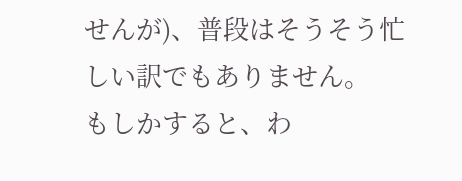せんが)、普段はそうそう忙しい訳でもありません。
もしかすると、わ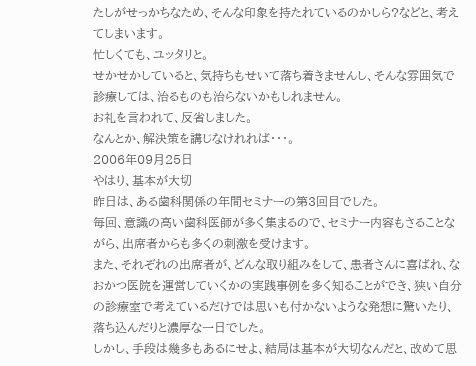たしがせっかちなため、そんな印象を持たれているのかしら?などと、考えてしまいます。
忙しくても、ユッタリと。
せかせかしていると、気持ちもせいて落ち着きませんし、そんな雰囲気で診療しては、治るものも治らないかもしれません。
お礼を言われて、反省しました。
なんとか、解決策を講じなけれれば・・・。
2006年09月25日
やはり、基本が大切
昨日は、ある歯科関係の年間セミナーの第3回目でした。
毎回、意識の高い歯科医師が多く集まるので、セミナー内容もさることながら、出席者からも多くの刺激を受けます。
また、それぞれの出席者が、どんな取り組みをして、患者さんに喜ばれ、なおかつ医院を運営していくかの実践事例を多く知ることができ、狭い自分の診療室で考えているだけでは思いも付かないような発想に驚いたり、落ち込んだりと濃厚な一日でした。
しかし、手段は幾多もあるにせよ、結局は基本が大切なんだと、改めて思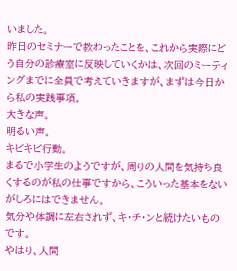いました。
昨日のセミナーで教わったことを、これから実際にどう自分の診療室に反映していくかは、次回のミーティングまでに全員で考えていきますが、まずは今日から私の実践事項。
大きな声。
明るい声。
キビキビ行動。
まるで小学生のようですが、周りの人間を気持ち良くするのが私の仕事ですから、こういった基本をないがしろにはできません。
気分や体調に左右されず、キ・チ・ンと続けたいものです。
やはり、人間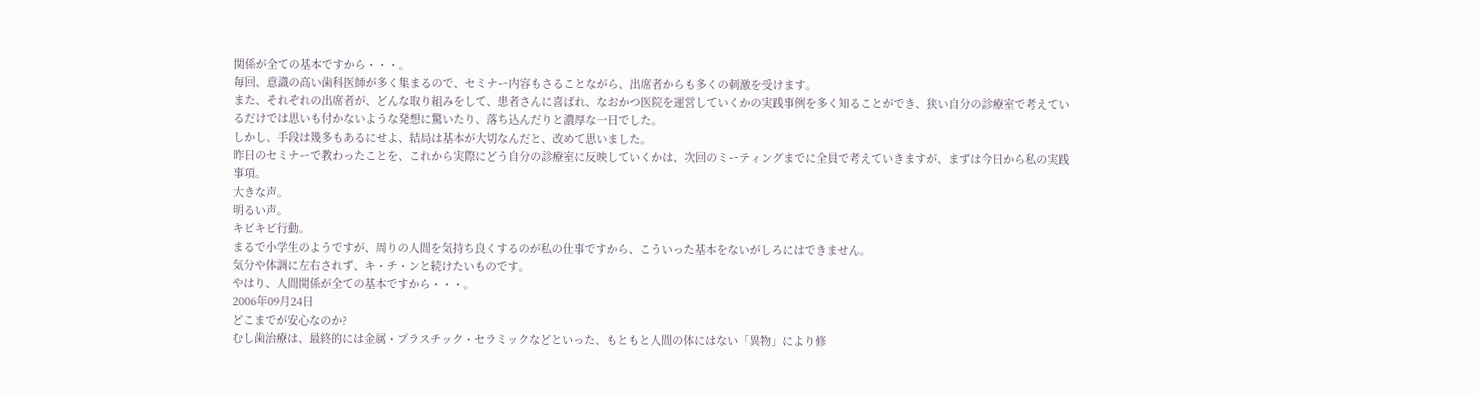関係が全ての基本ですから・・・。
毎回、意識の高い歯科医師が多く集まるので、セミナー内容もさることながら、出席者からも多くの刺激を受けます。
また、それぞれの出席者が、どんな取り組みをして、患者さんに喜ばれ、なおかつ医院を運営していくかの実践事例を多く知ることができ、狭い自分の診療室で考えているだけでは思いも付かないような発想に驚いたり、落ち込んだりと濃厚な一日でした。
しかし、手段は幾多もあるにせよ、結局は基本が大切なんだと、改めて思いました。
昨日のセミナーで教わったことを、これから実際にどう自分の診療室に反映していくかは、次回のミーティングまでに全員で考えていきますが、まずは今日から私の実践事項。
大きな声。
明るい声。
キビキビ行動。
まるで小学生のようですが、周りの人間を気持ち良くするのが私の仕事ですから、こういった基本をないがしろにはできません。
気分や体調に左右されず、キ・チ・ンと続けたいものです。
やはり、人間関係が全ての基本ですから・・・。
2006年09月24日
どこまでが安心なのか?
むし歯治療は、最終的には金属・プラスチック・セラミックなどといった、もともと人間の体にはない「異物」により修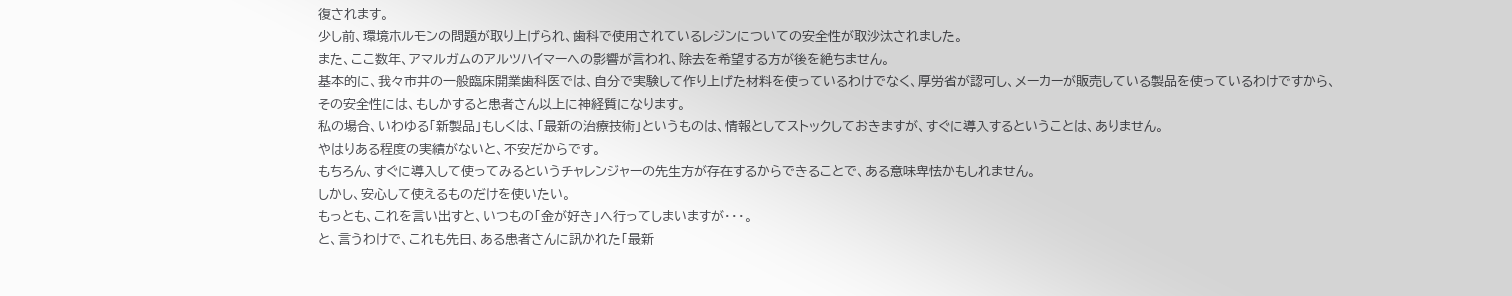復されます。
少し前、環境ホルモンの問題が取り上げられ、歯科で使用されているレジンについての安全性が取沙汰されました。
また、ここ数年、アマルガムのアルツハイマーへの影響が言われ、除去を希望する方が後を絶ちません。
基本的に、我々市井の一般臨床開業歯科医では、自分で実験して作り上げた材料を使っているわけでなく、厚労省が認可し、メーカーが販売している製品を使っているわけですから、その安全性には、もしかすると患者さん以上に神経質になります。
私の場合、いわゆる「新製品」もしくは、「最新の治療技術」というものは、情報としてストックしておきますが、すぐに導入するということは、ありません。
やはりある程度の実績がないと、不安だからです。
もちろん、すぐに導入して使ってみるというチャレンジャーの先生方が存在するからできることで、ある意味卑怯かもしれません。
しかし、安心して使えるものだけを使いたい。
もっとも、これを言い出すと、いつもの「金が好き」へ行ってしまいますが・・・。
と、言うわけで、これも先日、ある患者さんに訊かれた「最新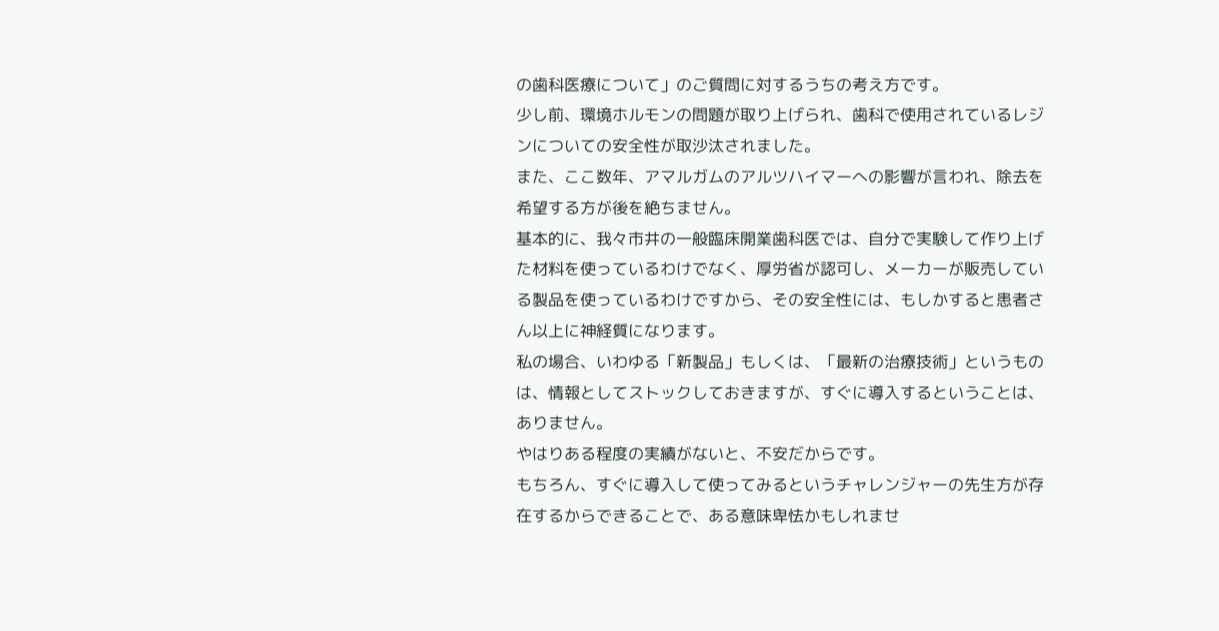の歯科医療について」のご質問に対するうちの考え方です。
少し前、環境ホルモンの問題が取り上げられ、歯科で使用されているレジンについての安全性が取沙汰されました。
また、ここ数年、アマルガムのアルツハイマーへの影響が言われ、除去を希望する方が後を絶ちません。
基本的に、我々市井の一般臨床開業歯科医では、自分で実験して作り上げた材料を使っているわけでなく、厚労省が認可し、メーカーが販売している製品を使っているわけですから、その安全性には、もしかすると患者さん以上に神経質になります。
私の場合、いわゆる「新製品」もしくは、「最新の治療技術」というものは、情報としてストックしておきますが、すぐに導入するということは、ありません。
やはりある程度の実績がないと、不安だからです。
もちろん、すぐに導入して使ってみるというチャレンジャーの先生方が存在するからできることで、ある意味卑怯かもしれませ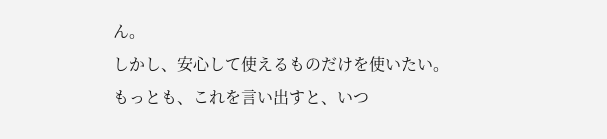ん。
しかし、安心して使えるものだけを使いたい。
もっとも、これを言い出すと、いつ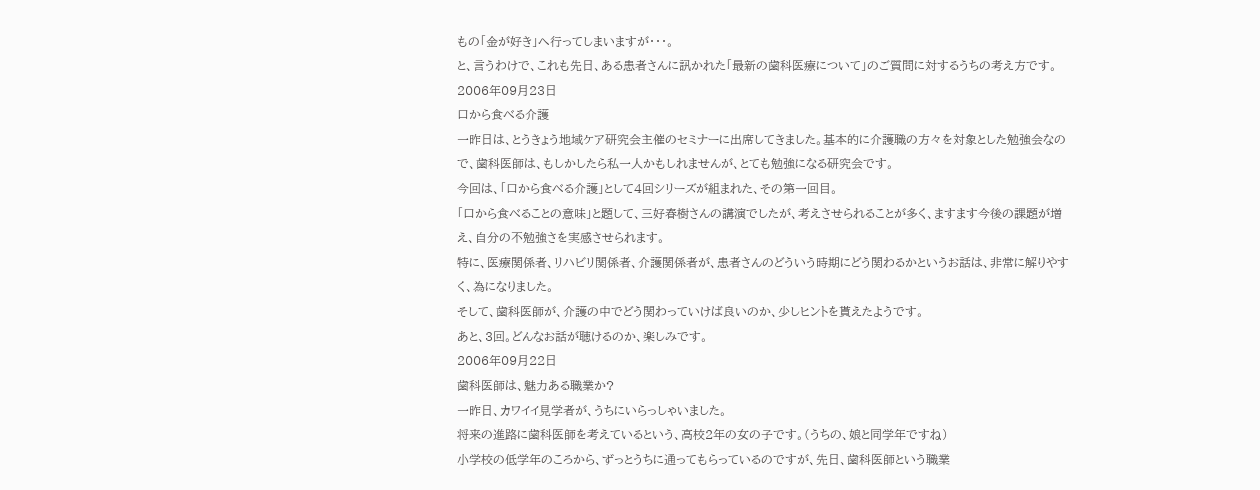もの「金が好き」へ行ってしまいますが・・・。
と、言うわけで、これも先日、ある患者さんに訊かれた「最新の歯科医療について」のご質問に対するうちの考え方です。
2006年09月23日
口から食べる介護
一昨日は、とうきょう地域ケア研究会主催のセミナーに出席してきました。基本的に介護職の方々を対象とした勉強会なので、歯科医師は、もしかしたら私一人かもしれませんが、とても勉強になる研究会です。
今回は、「口から食べる介護」として4回シリーズが組まれた、その第一回目。
「口から食べることの意味」と題して、三好春樹さんの講演でしたが、考えさせられることが多く、ますます今後の課題が増え、自分の不勉強さを実感させられます。
特に、医療関係者、リハビリ関係者、介護関係者が、患者さんのどういう時期にどう関わるかというお話は、非常に解りやすく、為になりました。
そして、歯科医師が、介護の中でどう関わっていけば良いのか、少しヒントを貰えたようです。
あと、3回。どんなお話が聴けるのか、楽しみです。
2006年09月22日
歯科医師は、魅力ある職業か?
一昨日、カワイイ見学者が、うちにいらっしゃいました。
将来の進路に歯科医師を考えているという、高校2年の女の子です。(うちの、娘と同学年ですね)
小学校の低学年のころから、ずっとうちに通ってもらっているのですが、先日、歯科医師という職業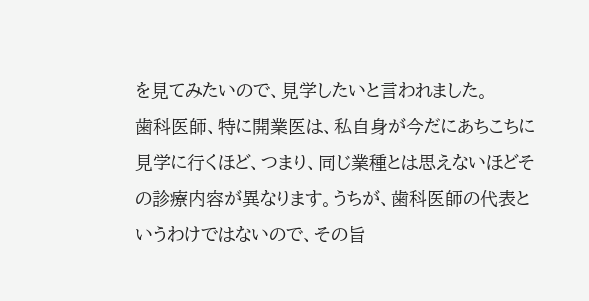を見てみたいので、見学したいと言われました。
歯科医師、特に開業医は、私自身が今だにあちこちに見学に行くほど、つまり、同じ業種とは思えないほどその診療内容が異なります。うちが、歯科医師の代表というわけではないので、その旨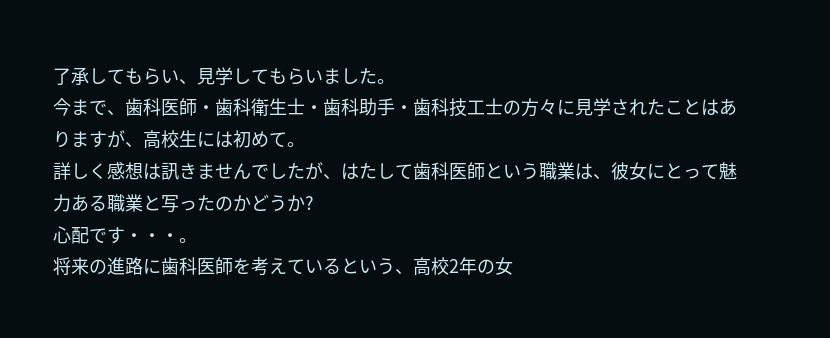了承してもらい、見学してもらいました。
今まで、歯科医師・歯科衛生士・歯科助手・歯科技工士の方々に見学されたことはありますが、高校生には初めて。
詳しく感想は訊きませんでしたが、はたして歯科医師という職業は、彼女にとって魅力ある職業と写ったのかどうか?
心配です・・・。
将来の進路に歯科医師を考えているという、高校2年の女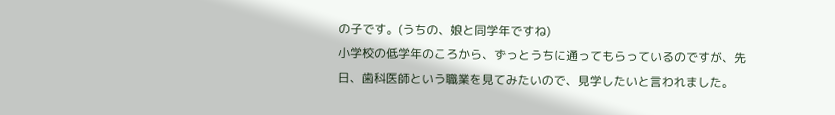の子です。(うちの、娘と同学年ですね)
小学校の低学年のころから、ずっとうちに通ってもらっているのですが、先日、歯科医師という職業を見てみたいので、見学したいと言われました。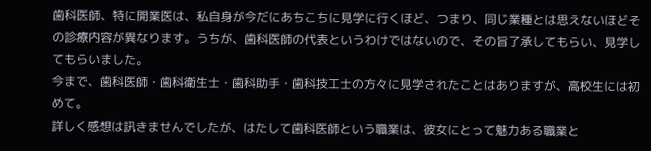歯科医師、特に開業医は、私自身が今だにあちこちに見学に行くほど、つまり、同じ業種とは思えないほどその診療内容が異なります。うちが、歯科医師の代表というわけではないので、その旨了承してもらい、見学してもらいました。
今まで、歯科医師・歯科衛生士・歯科助手・歯科技工士の方々に見学されたことはありますが、高校生には初めて。
詳しく感想は訊きませんでしたが、はたして歯科医師という職業は、彼女にとって魅力ある職業と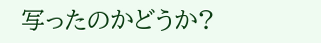写ったのかどうか?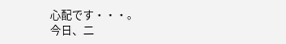心配です・・・。
今日、二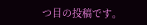つ目の投稿です。